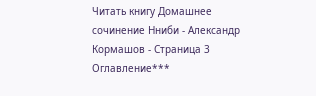Читать книгу Домашнее сочинение Нниби - Александр Кормашов - Страница 3
Оглавление***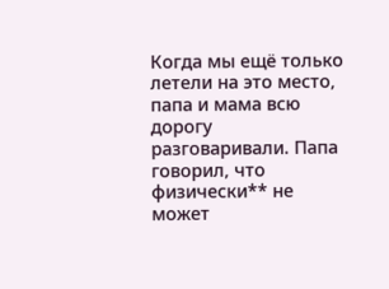Когда мы ещё только летели на это место, папа и мама всю дорогу разговаривали. Папа говорил, что физически** не может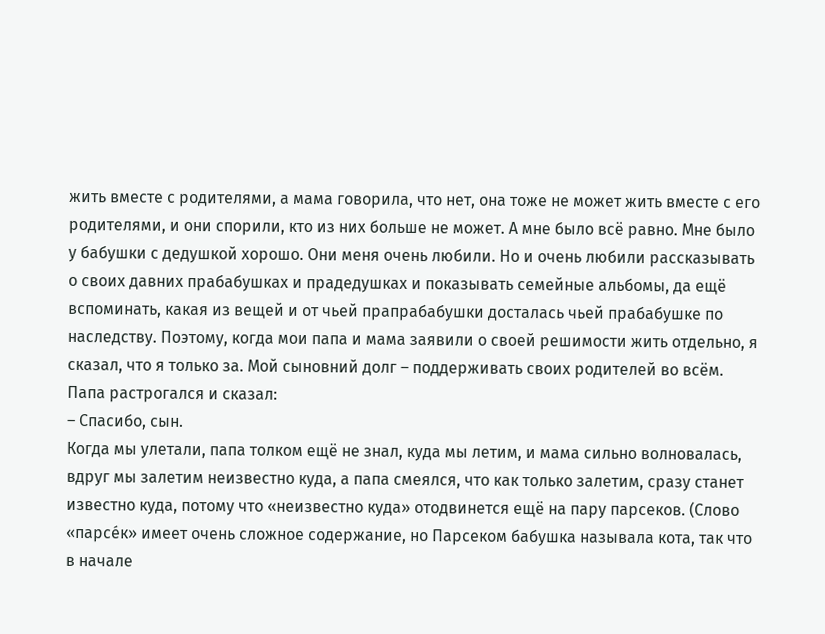жить вместе с родителями, а мама говорила, что нет, она тоже не может жить вместе с его родителями, и они спорили, кто из них больше не может. А мне было всё равно. Мне было у бабушки с дедушкой хорошо. Они меня очень любили. Но и очень любили рассказывать о своих давних прабабушках и прадедушках и показывать семейные альбомы, да ещё вспоминать, какая из вещей и от чьей прапрабабушки досталась чьей прабабушке по наследству. Поэтому, когда мои папа и мама заявили о своей решимости жить отдельно, я сказал, что я только за. Мой сыновний долг – поддерживать своих родителей во всём. Папа растрогался и сказал:
– Спасибо, сын.
Когда мы улетали, папа толком ещё не знал, куда мы летим, и мама сильно волновалась, вдруг мы залетим неизвестно куда, а папа смеялся, что как только залетим, сразу станет известно куда, потому что «неизвестно куда» отодвинется ещё на пару парсеков. (Слово «парсéк» имеет очень сложное содержание, но Парсеком бабушка называла кота, так что в начале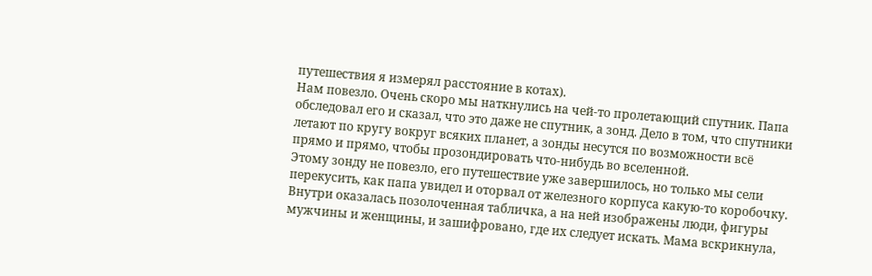путешествия я измерял расстояние в котах).
Нам повезло. Очень скоро мы наткнулись на чей-то пролетающий спутник. Папа обследовал его и сказал, что это даже не спутник, а зонд. Дело в том, что спутники летают по кругу вокруг всяких планет, а зонды несутся по возможности всё прямо и прямо, чтобы прозондировать что-нибудь во вселенной.
Этому зонду не повезло, его путешествие уже завершилось, но только мы сели перекусить, как папа увидел и оторвал от железного корпуса какую-то коробочку. Внутри оказалась позолоченная табличка, а на ней изображены люди, фигуры мужчины и женщины, и зашифровано, где их следует искать. Мама вскрикнула,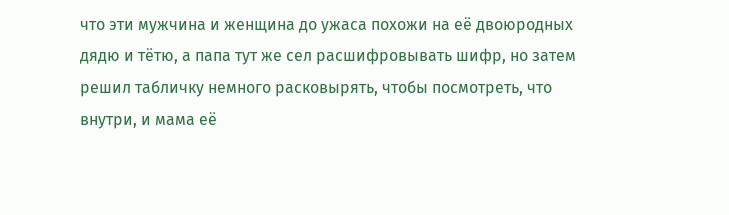что эти мужчина и женщина до ужаса похожи на её двоюродных дядю и тётю, а папа тут же сел расшифровывать шифр, но затем решил табличку немного расковырять, чтобы посмотреть, что внутри, и мама её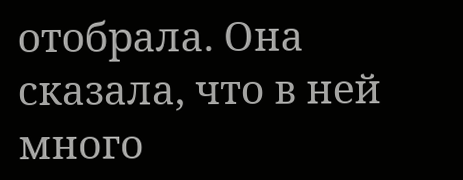отобрала. Она сказала, что в ней много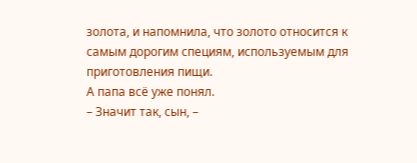золота, и напомнила, что золото относится к самым дорогим специям, используемым для приготовления пищи.
А папа всё уже понял.
– Значит так, сын, –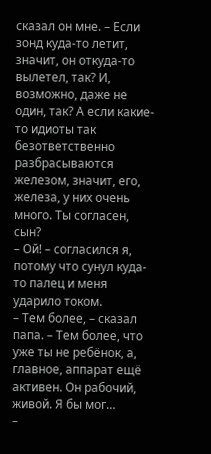сказал он мне. – Если зонд куда-то летит, значит, он откуда-то вылетел, так? И, возможно, даже не один, так? А если какие-то идиоты так безответственно разбрасываются железом, значит, его, железа, у них очень много. Ты согласен, сын?
– Ой! – согласился я, потому что сунул куда-то палец и меня ударило током.
– Тем более, – сказал папа. – Тем более, что уже ты не ребёнок, а, главное, аппарат ещё активен. Он рабочий, живой. Я бы мог…
–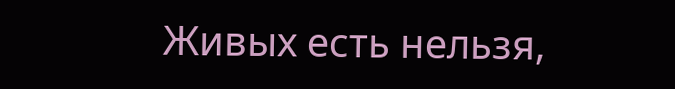Живых есть нельзя,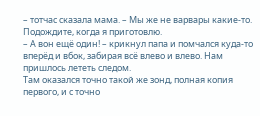– тотчас сказала мама. – Мы же не варвары какие-то. Подождите, когда я приготовлю.
– А вон ещё один! – крикнул папа и помчался куда-то вперёд и вбок, забирая всё влево и влево. Нам пришлось лететь следом.
Там оказался точно такой же зонд, полная копия первого, и с точно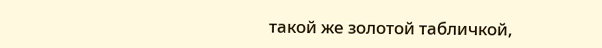такой же золотой табличкой,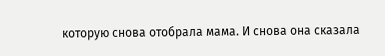которую снова отобрала мама. И снова она сказала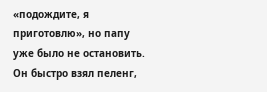«подождите, я приготовлю», но папу уже было не остановить. Он быстро взял пеленг,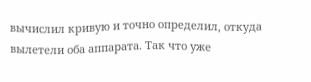вычислил кривую и точно определил, откуда вылетели оба аппарата. Так что уже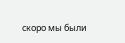скоро мы были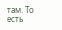там. То есть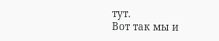тут.
Вот так мы и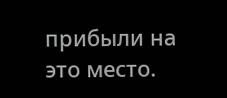прибыли на это место.